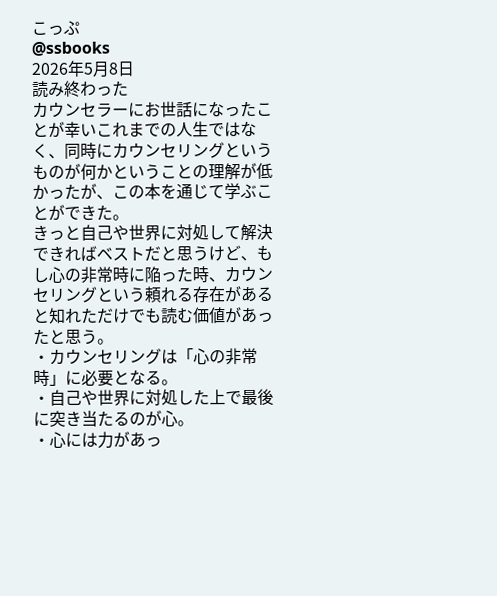こっぷ
@ssbooks
2026年5月8日
読み終わった
カウンセラーにお世話になったことが幸いこれまでの人生ではなく、同時にカウンセリングというものが何かということの理解が低かったが、この本を通じて学ぶことができた。
きっと自己や世界に対処して解決できればベストだと思うけど、もし心の非常時に陥った時、カウンセリングという頼れる存在があると知れただけでも読む価値があったと思う。
・カウンセリングは「心の非常時」に必要となる。
・自己や世界に対処した上で最後に突き当たるのが心。
・心には力があっ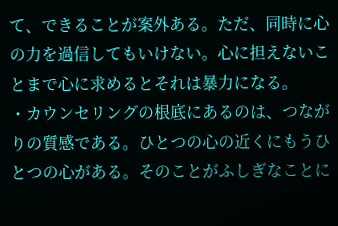て、できることが案外ある。ただ、同時に心の力を過信してもいけない。心に担えないことまで心に求めるとそれは暴力になる。
・カウンセリングの根底にあるのは、つながりの質感である。ひとつの心の近くにもうひとつの心がある。そのことがふしぎなことに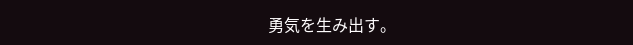勇気を生み出す。